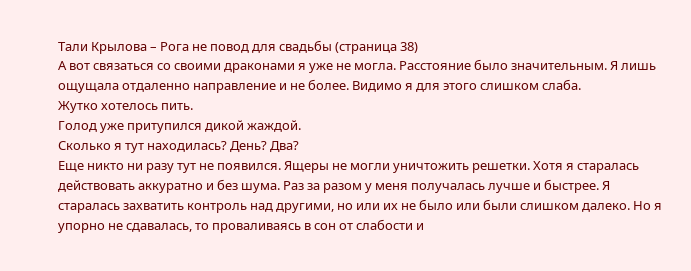Тали Крылова – Рога не повод для свадьбы (страница 38)
А вот связаться со своими драконами я уже не могла. Расстояние было значительным. Я лишь ощущала отдаленно направление и не более. Видимо я для этого слишком слаба.
Жутко хотелось пить.
Голод уже притупился дикой жаждой.
Сколько я тут находилась? День? Два?
Еще никто ни разу тут не появился. Ящеры не могли уничтожить решетки. Хотя я старалась действовать аккуратно и без шума. Раз за разом у меня получалась лучше и быстрее. Я старалась захватить контроль над другими, но или их не было или были слишком далеко. Но я упорно не сдавалась, то проваливаясь в сон от слабости и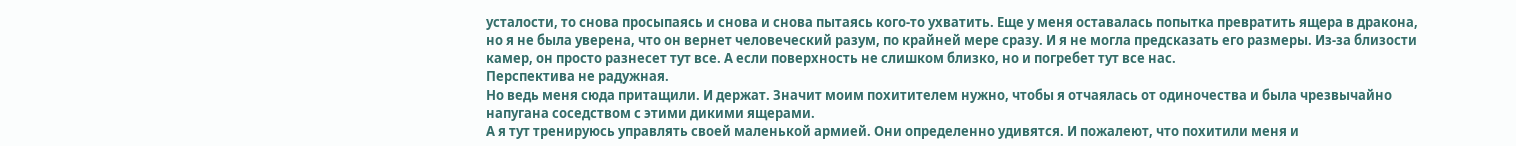усталости, то снова просыпаясь и снова и снова пытаясь кого-то ухватить. Еще у меня оставалась попытка превратить ящера в дракона, но я не была уверена, что он вернет человеческий разум, по крайней мере сразу. И я не могла предсказать его размеры. Из-за близости камер, он просто разнесет тут все. А если поверхность не слишком близко, но и погребет тут все нас.
Перспектива не радужная.
Но ведь меня сюда притащили. И держат. Значит моим похитителем нужно, чтобы я отчаялась от одиночества и была чрезвычайно напугана соседством с этими дикими ящерами.
А я тут тренируюсь управлять своей маленькой армией. Они определенно удивятся. И пожалеют, что похитили меня и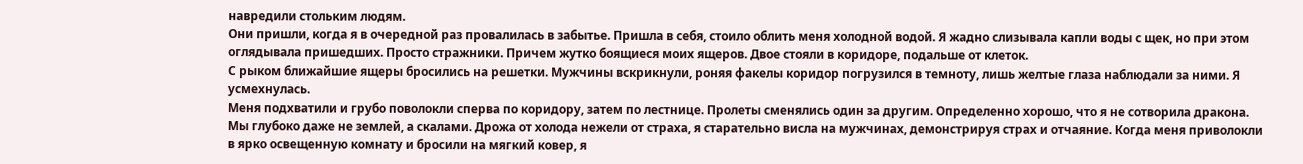навредили стольким людям.
Они пришли, когда я в очередной раз провалилась в забытье. Пришла в себя, стоило облить меня холодной водой. Я жадно слизывала капли воды с щек, но при этом оглядывала пришедших. Просто стражники. Причем жутко боящиеся моих ящеров. Двое стояли в коридоре, подальше от клеток.
С рыком ближайшие ящеры бросились на решетки. Мужчины вскрикнули, роняя факелы коридор погрузился в темноту, лишь желтые глаза наблюдали за ними. Я усмехнулась.
Меня подхватили и грубо поволокли сперва по коридору, затем по лестнице. Пролеты сменялись один за другим. Определенно хорошо, что я не сотворила дракона. Мы глубоко даже не землей, а скалами. Дрожа от холода нежели от страха, я старательно висла на мужчинах, демонстрируя страх и отчаяние. Когда меня приволокли в ярко освещенную комнату и бросили на мягкий ковер, я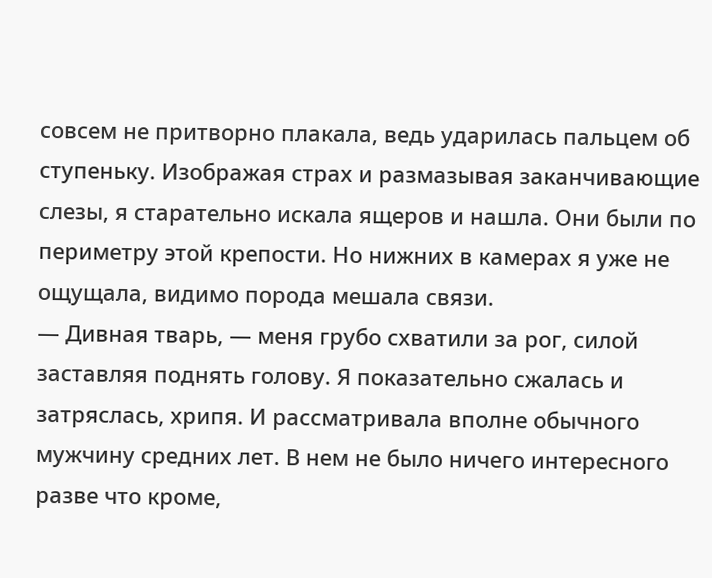совсем не притворно плакала, ведь ударилась пальцем об ступеньку. Изображая страх и размазывая заканчивающие слезы, я старательно искала ящеров и нашла. Они были по периметру этой крепости. Но нижних в камерах я уже не ощущала, видимо порода мешала связи.
— Дивная тварь, — меня грубо схватили за рог, силой заставляя поднять голову. Я показательно сжалась и затряслась, хрипя. И рассматривала вполне обычного мужчину средних лет. В нем не было ничего интересного разве что кроме,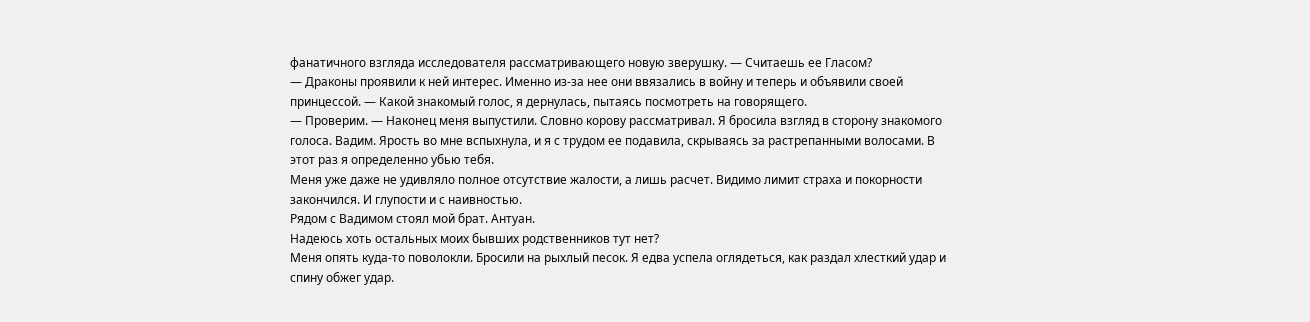фанатичного взгляда исследователя рассматривающего новую зверушку. — Считаешь ее Гласом?
— Драконы проявили к ней интерес. Именно из-за нее они ввязались в войну и теперь и объявили своей принцессой. — Какой знакомый голос, я дернулась, пытаясь посмотреть на говорящего.
— Проверим. — Наконец меня выпустили. Словно корову рассматривал. Я бросила взгляд в сторону знакомого голоса. Вадим. Ярость во мне вспыхнула, и я с трудом ее подавила, скрываясь за растрепанными волосами. В этот раз я определенно убью тебя.
Меня уже даже не удивляло полное отсутствие жалости, а лишь расчет. Видимо лимит страха и покорности закончился. И глупости и с наивностью.
Рядом с Вадимом стоял мой брат. Антуан.
Надеюсь хоть остальных моих бывших родственников тут нет?
Меня опять куда-то поволокли. Бросили на рыхлый песок. Я едва успела оглядеться, как раздал хлесткий удар и спину обжег удар.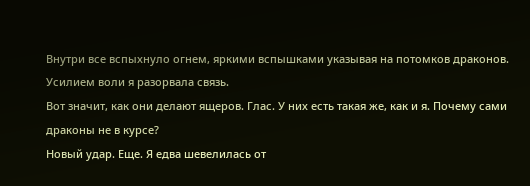Внутри все вспыхнуло огнем, яркими вспышками указывая на потомков драконов. Усилием воли я разорвала связь.
Вот значит, как они делают ящеров. Глас. У них есть такая же, как и я. Почему сами драконы не в курсе?
Новый удар. Еще. Я едва шевелилась от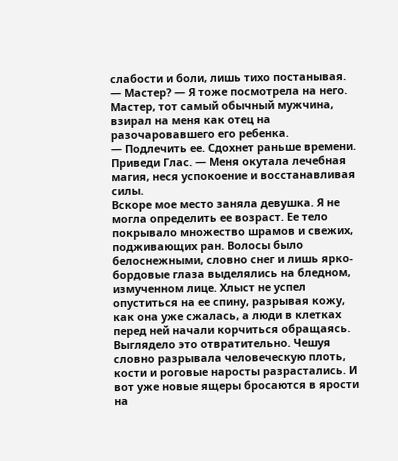слабости и боли, лишь тихо постанывая.
— Мастер? — Я тоже посмотрела на него. Мастер, тот самый обычный мужчина, взирал на меня как отец на разочаровавшего его ребенка.
— Подлечить ее. Сдохнет раньше времени. Приведи Глас. — Меня окутала лечебная магия, неся успокоение и восстанавливая силы.
Вскоре мое место заняла девушка. Я не могла определить ее возраст. Ее тело покрывало множество шрамов и свежих, подживающих ран. Волосы было белоснежными, словно снег и лишь ярко-бордовые глаза выделялись на бледном, измученном лице. Хлыст не успел опуститься на ее спину, разрывая кожу, как она уже сжалась, а люди в клетках перед ней начали корчиться обращаясь. Выглядело это отвратительно. Чешуя словно разрывала человеческую плоть, кости и роговые наросты разрастались. И вот уже новые ящеры бросаются в ярости на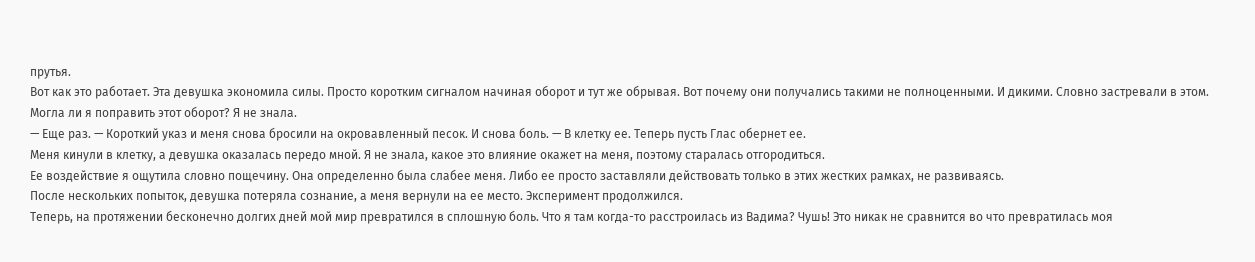прутья.
Вот как это работает. Эта девушка экономила силы. Просто коротким сигналом начиная оборот и тут же обрывая. Вот почему они получались такими не полноценными. И дикими. Словно застревали в этом. Могла ли я поправить этот оборот? Я не знала.
— Еще раз. — Короткий указ и меня снова бросили на окровавленный песок. И снова боль. — В клетку ее. Теперь пусть Глас обернет ее.
Меня кинули в клетку, а девушка оказалась передо мной. Я не знала, какое это влияние окажет на меня, поэтому старалась отгородиться.
Ее воздействие я ощутила словно пощечину. Она определенно была слабее меня. Либо ее просто заставляли действовать только в этих жестких рамках, не развиваясь.
После нескольких попыток, девушка потеряла сознание, а меня вернули на ее место. Эксперимент продолжился.
Теперь, на протяжении бесконечно долгих дней мой мир превратился в сплошную боль. Что я там когда-то расстроилась из Вадима? Чушь! Это никак не сравнится во что превратилась моя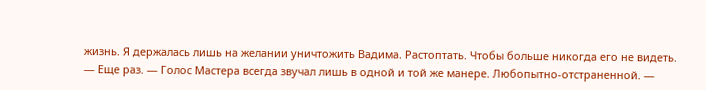жизнь. Я держалась лишь на желании уничтожить Вадима. Растоптать. Чтобы больше никогда его не видеть.
— Еще раз. — Голос Мастера всегда звучал лишь в одной и той же манере. Любопытно-отстраненной. —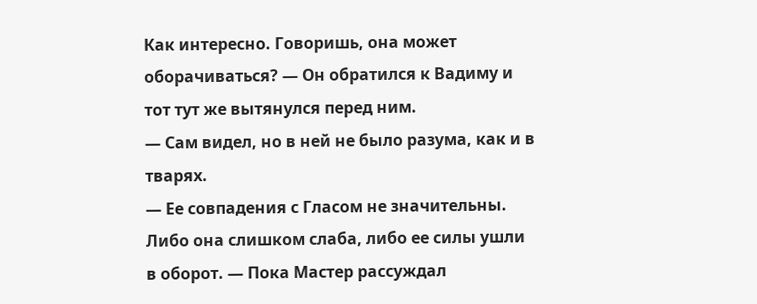Как интересно. Говоришь, она может оборачиваться? — Он обратился к Вадиму и тот тут же вытянулся перед ним.
— Сам видел, но в ней не было разума, как и в тварях.
— Ее совпадения с Гласом не значительны. Либо она слишком слаба, либо ее силы ушли в оборот. — Пока Мастер рассуждал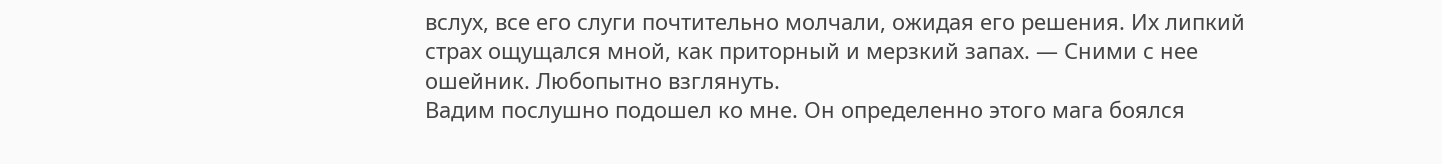вслух, все его слуги почтительно молчали, ожидая его решения. Их липкий страх ощущался мной, как приторный и мерзкий запах. — Сними с нее ошейник. Любопытно взглянуть.
Вадим послушно подошел ко мне. Он определенно этого мага боялся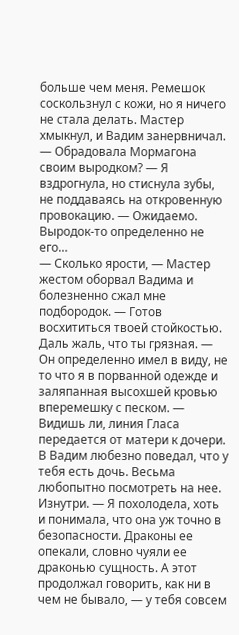больше чем меня. Ремешок соскользнул с кожи, но я ничего не стала делать. Мастер хмыкнул, и Вадим занервничал.
— Обрадовала Мормагона своим выродком? — Я вздрогнула, но стиснула зубы, не поддаваясь на откровенную провокацию. — Ожидаемо. Выродок-то определенно не его…
— Сколько ярости, — Мастер жестом оборвал Вадима и болезненно сжал мне подбородок. — Готов восхититься твоей стойкостью. Даль жаль, что ты грязная. — Он определенно имел в виду, не то что я в порванной одежде и заляпанная высохшей кровью вперемешку с песком. — Видишь ли, линия Гласа передается от матери к дочери. В Вадим любезно поведал, что у тебя есть дочь. Весьма любопытно посмотреть на нее. Изнутри. — Я похолодела, хоть и понимала, что она уж точно в безопасности. Драконы ее опекали, словно чуяли ее драконью сущность. А этот продолжал говорить, как ни в чем не бывало, — у тебя совсем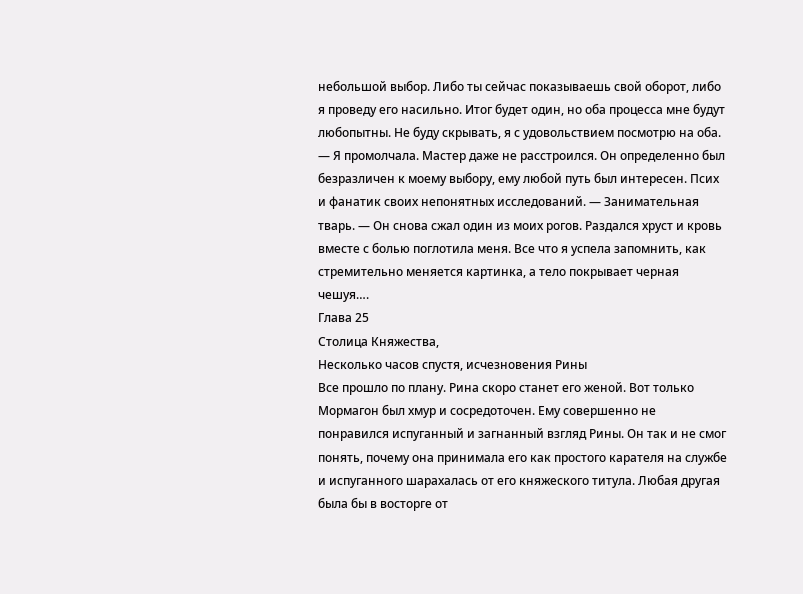небольшой выбор. Либо ты сейчас показываешь свой оборот, либо я проведу его насильно. Итог будет один, но оба процесса мне будут любопытны. Не буду скрывать, я с удовольствием посмотрю на оба. — Я промолчала. Мастер даже не расстроился. Он определенно был безразличен к моему выбору, ему любой путь был интересен. Псих и фанатик своих непонятных исследований. — Занимательная тварь. — Он снова сжал один из моих рогов. Раздался хруст и кровь вместе с болью поглотила меня. Все что я успела запомнить, как стремительно меняется картинка, а тело покрывает черная чешуя….
Глава 25
Столица Княжества,
Несколько часов спустя, исчезновения Рины
Все прошло по плану. Рина скоро станет его женой. Вот только Мормагон был хмур и сосредоточен. Ему совершенно не понравился испуганный и загнанный взгляд Рины. Он так и не смог понять, почему она принимала его как простого карателя на службе и испуганного шарахалась от его княжеского титула. Любая другая была бы в восторге от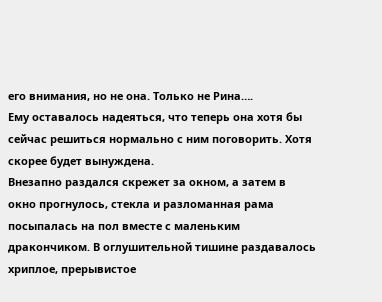его внимания, но не она. Только не Рина….
Ему оставалось надеяться, что теперь она хотя бы сейчас решиться нормально с ним поговорить. Хотя скорее будет вынуждена.
Внезапно раздался скрежет за окном, а затем в окно прогнулось, стекла и разломанная рама посыпалась на пол вместе с маленьким дракончиком. В оглушительной тишине раздавалось хриплое, прерывистое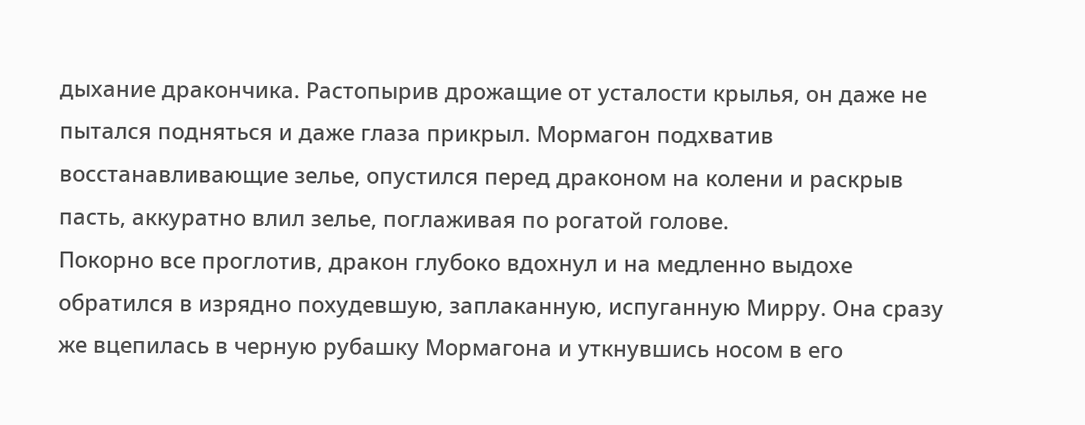дыхание дракончика. Растопырив дрожащие от усталости крылья, он даже не пытался подняться и даже глаза прикрыл. Мормагон подхватив восстанавливающие зелье, опустился перед драконом на колени и раскрыв пасть, аккуратно влил зелье, поглаживая по рогатой голове.
Покорно все проглотив, дракон глубоко вдохнул и на медленно выдохе обратился в изрядно похудевшую, заплаканную, испуганную Мирру. Она сразу же вцепилась в черную рубашку Мормагона и уткнувшись носом в его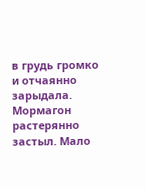в грудь громко и отчаянно зарыдала. Мормагон растерянно застыл. Мало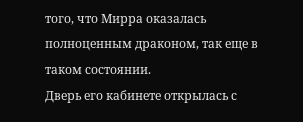того, что Мирра оказалась полноценным драконом, так еще в таком состоянии.
Дверь его кабинете открылась с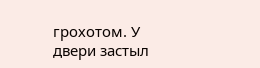грохотом. У двери застыл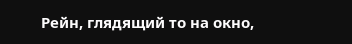Рейн, глядящий то на окно,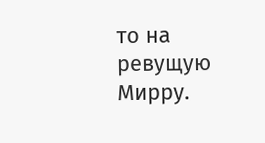то на ревущую Мирру.